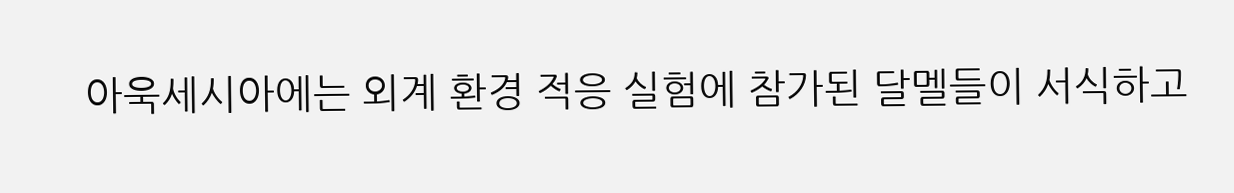아욱세시아에는 외계 환경 적응 실험에 참가된 달멜들이 서식하고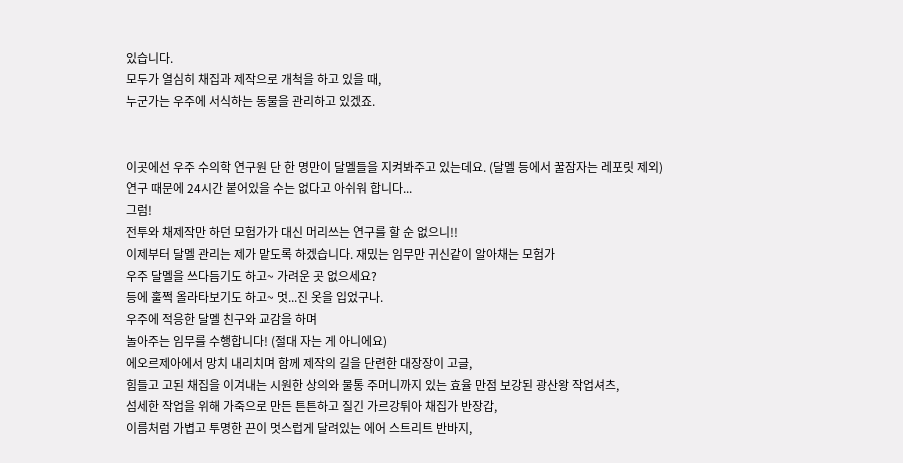있습니다.
모두가 열심히 채집과 제작으로 개척을 하고 있을 때,
누군가는 우주에 서식하는 동물을 관리하고 있겠죠.


이곳에선 우주 수의학 연구원 단 한 명만이 달멜들을 지켜봐주고 있는데요. (달멜 등에서 꿀잠자는 레포릿 제외)
연구 때문에 24시간 붙어있을 수는 없다고 아쉬워 합니다...
그럼!
전투와 채제작만 하던 모험가가 대신 머리쓰는 연구를 할 순 없으니!!
이제부터 달멜 관리는 제가 맡도록 하겠습니다. 재밌는 임무만 귀신같이 알아채는 모험가
우주 달멜을 쓰다듬기도 하고~ 가려운 곳 없으세요?
등에 훌쩍 올라타보기도 하고~ 멋...진 옷을 입었구나.
우주에 적응한 달멜 친구와 교감을 하며
놀아주는 임무를 수행합니다! (절대 자는 게 아니에요)
에오르제아에서 망치 내리치며 함께 제작의 길을 단련한 대장장이 고글,
힘들고 고된 채집을 이겨내는 시원한 상의와 물통 주머니까지 있는 효율 만점 보강된 광산왕 작업셔츠,
섬세한 작업을 위해 가죽으로 만든 튼튼하고 질긴 가르강튀아 채집가 반장갑,
이름처럼 가볍고 투명한 끈이 멋스럽게 달려있는 에어 스트리트 반바지,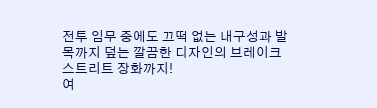전투 임무 중에도 끄떡 없는 내구성과 발목까지 덮는 깔끔한 디자인의 브레이크 스트리트 장화까지!
여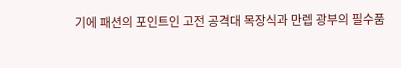기에 패션의 포인트인 고전 공격대 목장식과 만렙 광부의 필수품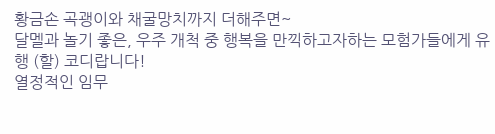황금손 곡괭이와 채굴망치까지 더해주면~
달멜과 놀기 좋은, 우주 개척 중 행복을 만끽하고자하는 모험가들에게 유행 (할) 코디랍니다!
열정적인 임무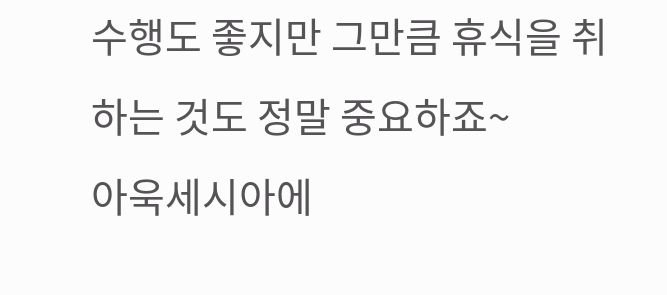수행도 좋지만 그만큼 휴식을 취하는 것도 정말 중요하죠~
아욱세시아에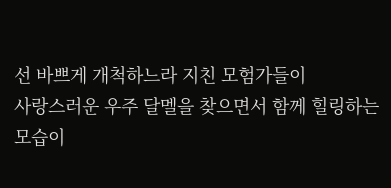선 바쁘게 개척하느라 지친 모험가들이
사랑스러운 우주 달멜을 찾으면서 함께 힐링하는 모습이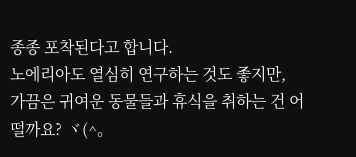종종 포착된다고 합니다.
노에리아도 열심히 연구하는 것도 좋지만,
가끔은 귀여운 동물들과 휴식을 취하는 건 어떨까요? ヾ(^。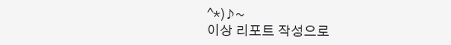^*)♪~
이상 리포트 작성으로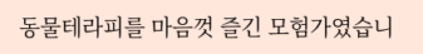동물테라피를 마음껏 즐긴 모험가였습니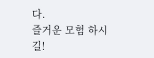다.
즐거운 모험 하시길!